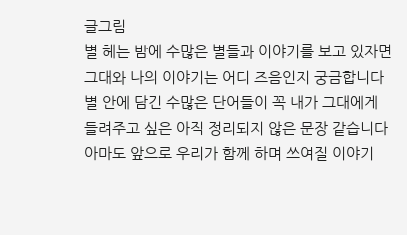글그림
별 헤는 밤에 수많은 별들과 이야기를 보고 있자면
그대와 나의 이야기는 어디 즈음인지 궁금합니다
별 안에 담긴 수많은 단어들이 꼭 내가 그대에게
들려주고 싶은 아직 정리되지 않은 문장 같습니다
아마도 앞으로 우리가 함께 하며 쓰여질 이야기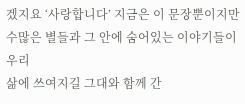겠지요 ‘사랑합니다’ 지금은 이 문장뿐이지만
수많은 별들과 그 안에 숨어있는 이야기들이 우리
삶에 쓰여지길 그대와 함께 간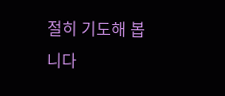절히 기도해 봅니다